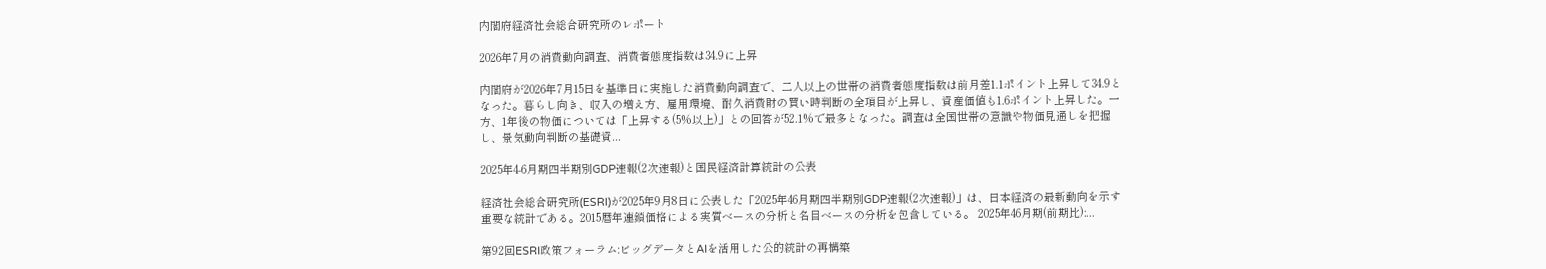内閣府経済社会総合研究所のレポート

2026年7月の消費動向調査、消費者態度指数は34.9に上昇

内閣府が2026年7月15日を基準日に実施した消費動向調査で、二人以上の世帯の消費者態度指数は前月差1.1ポイント上昇して34.9となった。暮らし向き、収入の増え方、雇用環境、耐久消費財の買い時判断の全項目が上昇し、資産価値も1.6ポイント上昇した。一方、1年後の物価については「上昇する(5%以上)」との回答が52.1%で最多となった。調査は全国世帯の意識や物価見通しを把握し、景気動向判断の基礎資...

2025年4-6月期四半期別GDP速報(2次速報)と国民経済計算統計の公表

経済社会総合研究所(ESRI)が2025年9月8日に公表した「2025年46月期四半期別GDP速報(2次速報)」は、日本経済の最新動向を示す重要な統計である。2015暦年連鎖価格による実質ベースの分析と名目ベースの分析を包含している。 2025年46月期(前期比):...

第92回ESRI政策フォーラム:ビッグデータとAIを活用した公的統計の再構築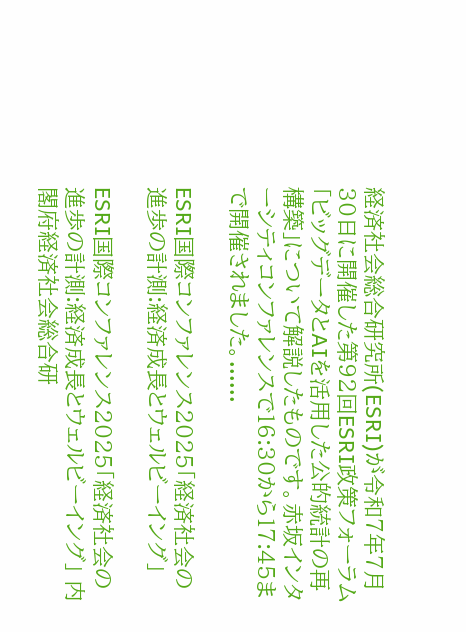経済社会総合研究所(ESRI)が令和7年7月30日に開催した第92回ESRI政策フォーラム「ビッグデータとAIを活用した公的統計の再構築」について解説したものです。赤坂インターシティコンファレンスで16:30から17:45まで開催されました。......

ESRI国際コンファレンス2025「経済社会の進歩の計測:経済成長とウェルビーイング」

ESRI国際コンファレンス2025「経済社会の進歩の計測:経済成長とウェルビーイング」 内閣府経済社会総合研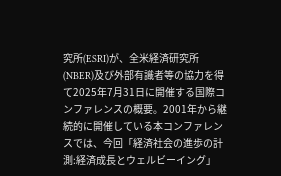究所(ESRI)が、全米経済研究所(NBER)及び外部有識者等の協力を得て2025年7月31日に開催する国際コンファレンスの概要。2001年から継続的に開催している本コンファレンスでは、今回「経済社会の進歩の計測:経済成長とウェルビーイング」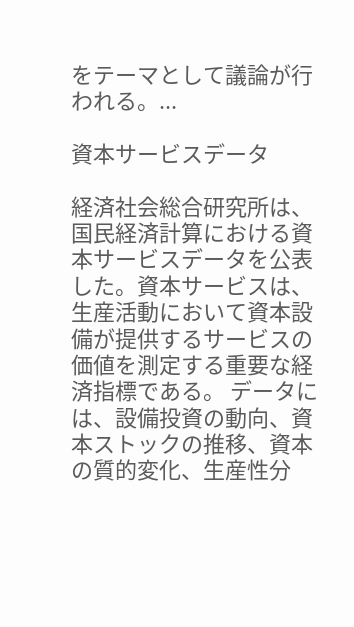をテーマとして議論が行われる。...

資本サービスデータ

経済社会総合研究所は、国民経済計算における資本サービスデータを公表した。資本サービスは、生産活動において資本設備が提供するサービスの価値を測定する重要な経済指標である。 データには、設備投資の動向、資本ストックの推移、資本の質的変化、生産性分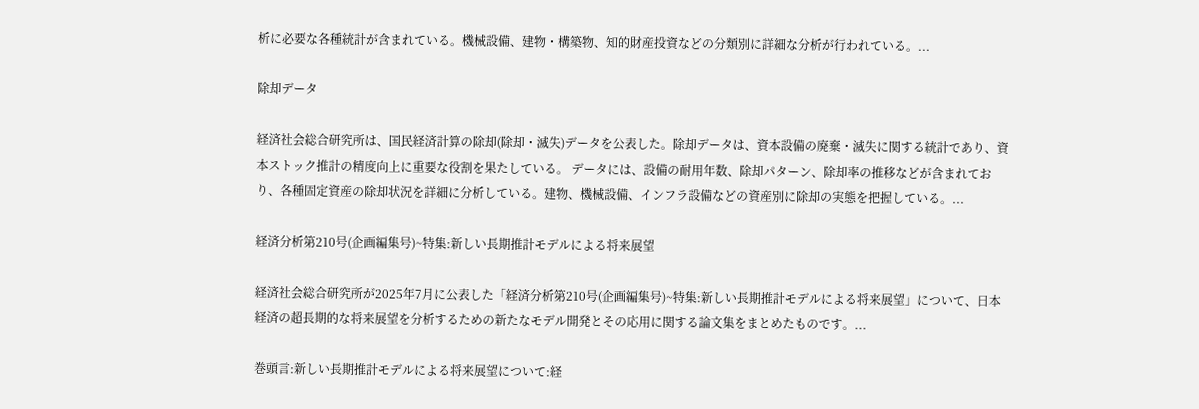析に必要な各種統計が含まれている。機械設備、建物・構築物、知的財産投資などの分類別に詳細な分析が行われている。...

除却データ

経済社会総合研究所は、国民経済計算の除却(除却・滅失)データを公表した。除却データは、資本設備の廃棄・滅失に関する統計であり、資本ストック推計の精度向上に重要な役割を果たしている。 データには、設備の耐用年数、除却パターン、除却率の推移などが含まれており、各種固定資産の除却状況を詳細に分析している。建物、機械設備、インフラ設備などの資産別に除却の実態を把握している。...

経済分析第210号(企画編集号)~特集:新しい長期推計モデルによる将来展望

経済社会総合研究所が2025年7月に公表した「経済分析第210号(企画編集号)~特集:新しい長期推計モデルによる将来展望」について、日本経済の超長期的な将来展望を分析するための新たなモデル開発とその応用に関する論文集をまとめたものです。...

巻頭言:新しい長期推計モデルによる将来展望について:経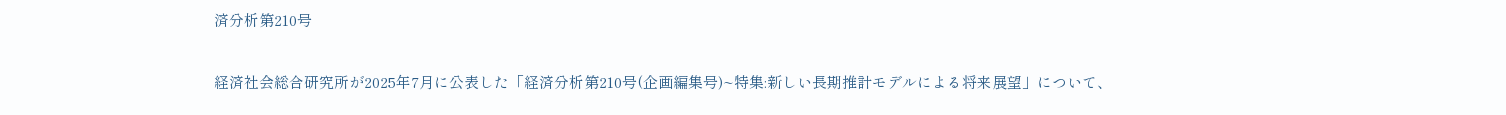済分析第210号

経済社会総合研究所が2025年7月に公表した「経済分析第210号(企画編集号)~特集:新しい長期推計モデルによる将来展望」について、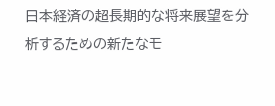日本経済の超長期的な将来展望を分析するための新たなモ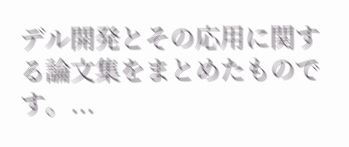デル開発とその応用に関する論文集をまとめたものです。...